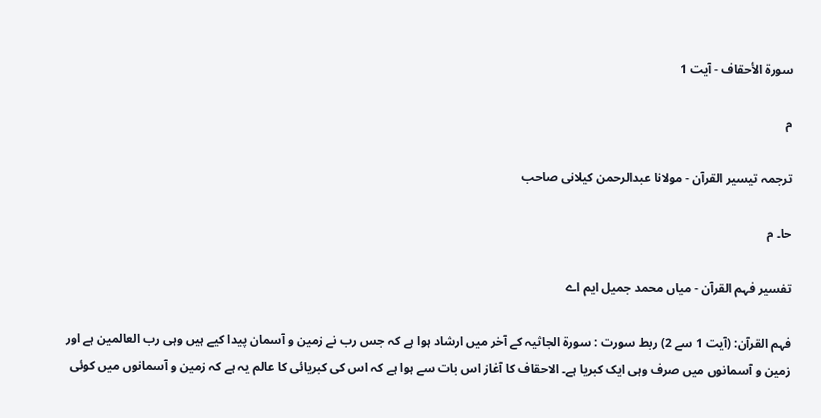سورة الأحقاف - آیت 1

م

ترجمہ تیسیر القرآن - مولانا عبدالرحمن کیلانی صاحب

حا۔ م

تفسیر فہم القرآن - میاں محمد جمیل ایم اے

فہم القرآن: (آیت 1 سے 2) ربط سورت : سورۃ الجاثیہ کے آخر میں ارشاد ہوا ہے کہ جس رب نے زمین و آسمان پیدا کیے ہیں وہی رب العالمین ہے اور زمین و آسمانوں میں صرف وہی ایک کبریا ہے۔ الاحقاف کا آغاز اس بات سے ہوا ہے کہ اس کی کبریائی کا عالم یہ ہے کہ زمین و آسمانوں میں کوئی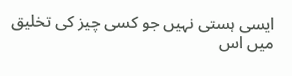ایسی ہستی نہیں جو کسی چیز کی تخلیق میں اس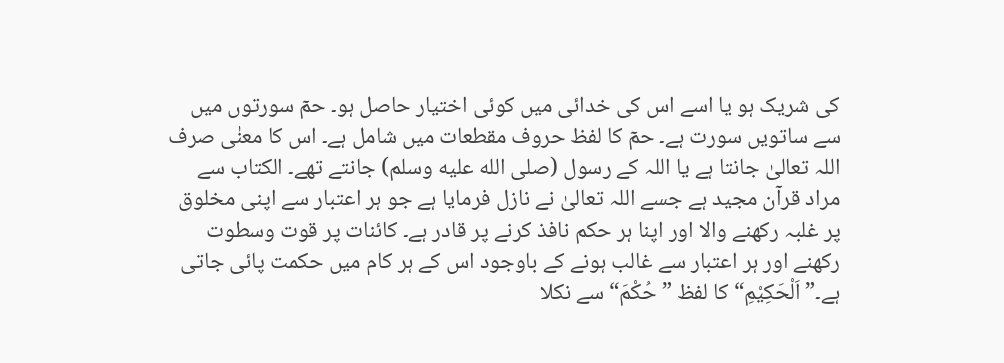کی شریک ہو یا اسے اس کی خدائی میں کوئی اختیار حاصل ہو۔ حمٓ سورتوں میں سے ساتویں سورت ہے۔ حمٓ کا لفظ حروف مقطعات میں شامل ہے۔ اس کا معنٰی صرف اللہ تعالیٰ جانتا ہے یا اللہ کے رسول (صلى الله عليه وسلم) جانتے تھے۔ الکتاب سے مراد قرآن مجید ہے جسے اللہ تعالیٰ نے نازل فرمایا ہے جو ہر اعتبار سے اپنی مخلوق پر غلبہ رکھنے والا اور اپنا ہر حکم نافذ کرنے پر قادر ہے۔ کائنات پر قوت وسطوت رکھنے اور ہر اعتبار سے غالب ہونے کے باوجود اس کے ہر کام میں حکمت پائی جاتی ہے۔” اَلْحَکِیْمِ“ کا لفظ ” حُکْمَ“ سے نکلا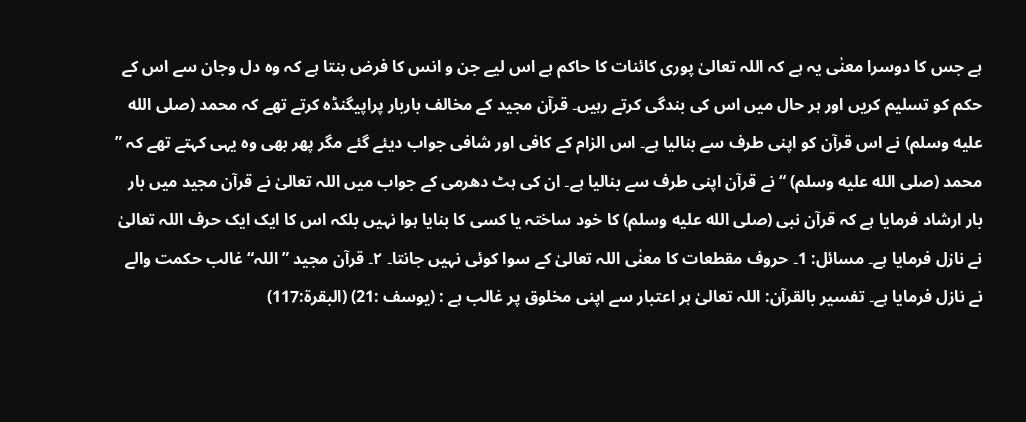ہے جس کا دوسرا معنٰی یہ ہے کہ اللہ تعالیٰ پوری کائنات کا حاکم ہے اس لیے جن و انس کا فرض بنتا ہے کہ وہ دل وجان سے اس کے حکم کو تسلیم کریں اور ہر حال میں اس کی بندگی کرتے رہیں۔ قرآن مجید کے مخالف باربار پراپیگنڈہ کرتے تھے کہ محمد (صلى الله عليه وسلم) نے اس قرآن کو اپنی طرف سے بنالیا ہے۔ اس الزام کے کافی اور شافی جواب دیئے گئے مگر پھر بھی وہ یہی کہتے تھے کہ ” محمد (صلى الله عليه وسلم) “ نے قرآن اپنی طرف سے بنالیا ہے۔ ان کی ہٹ دھرمی کے جواب میں اللہ تعالیٰ نے قرآن مجید میں بار بار ارشاد فرمایا ہے کہ قرآن نبی (صلى الله عليه وسلم) کا خود ساختہ یا کسی کا بنایا ہوا نہیں بلکہ اس کا ایک ایک حرف اللہ تعالیٰ نے نازل فرمایا ہے۔ مسائل: 1۔ حروف مقطعات کا معنٰی اللہ تعالیٰ کے سوا کوئی نہیں جانتا۔ ٢۔ قرآن مجید ” اللہ“ غالب حکمت والے نے نازل فرمایا ہے۔ تفسیر بالقرآن: اللہ تعالیٰ ہر اعتبار سے اپنی مخلوق پر غالب ہے : (یوسف :21) (البقرۃ:117)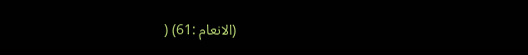(الانعام :61) (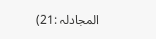المجادلہ :21)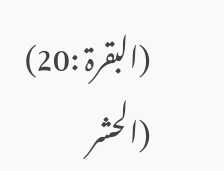(البقرۃ :20) (الحشر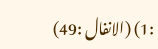:1) (الانفال :49)